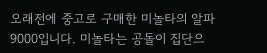오래전에 중고로 구매한 미놀타의 알파 9000입니다. 미놀타는 공돌이 집단으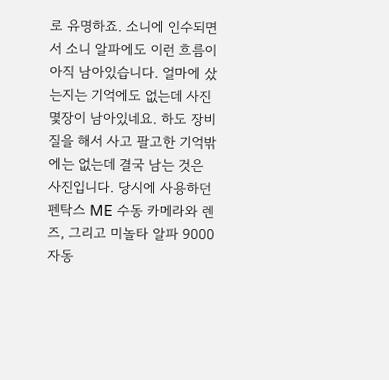로 유명하죠. 소니에 인수되면서 소니 알파에도 이런 흐름이 아직 남아있습니다. 얼마에 샀는지는 기억에도 없는데 사진 몇장이 남아있네요. 하도 장비질을 해서 사고 팔고한 기억밖에는 없는데 결국 남는 것은 사진입니다. 당시에 사용하던 펜탁스 ME 수동 카메라와 렌즈, 그리고 미놀타 알파 9000 자동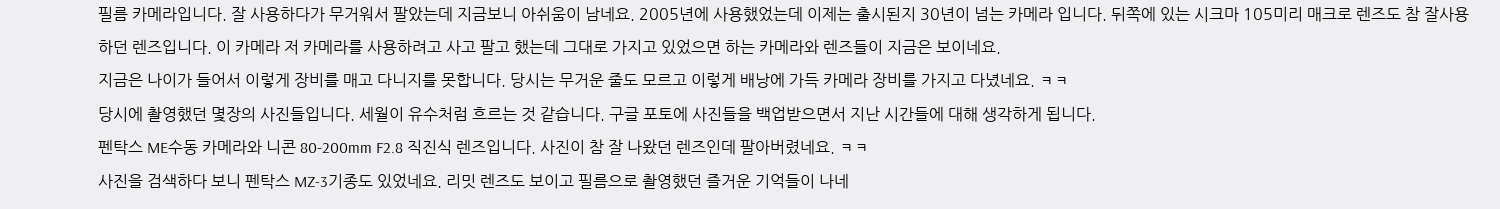필름 카메라입니다. 잘 사용하다가 무거워서 팔았는데 지금보니 아쉬움이 남네요. 2005년에 사용했었는데 이제는 출시된지 30년이 넘는 카메라 입니다. 뒤쪽에 있는 시크마 105미리 매크로 렌즈도 참 잘사용하던 렌즈입니다. 이 카메라 저 카메라를 사용하려고 사고 팔고 했는데 그대로 가지고 있었으면 하는 카메라와 렌즈들이 지금은 보이네요.
지금은 나이가 들어서 이렇게 장비를 매고 다니지를 못합니다. 당시는 무거운 줄도 모르고 이렇게 배낭에 가득 카메라 장비를 가지고 다녔네요. ㅋㅋ
당시에 촬영했던 몇장의 사진들입니다. 세월이 유수처럼 흐르는 것 같습니다. 구글 포토에 사진들을 백업받으면서 지난 시간들에 대해 생각하게 됩니다.
펜탁스 ME수동 카메라와 니콘 80-200mm F2.8 직진식 렌즈입니다. 사진이 참 잘 나왔던 렌즈인데 팔아버렸네요. ㅋㅋ
사진을 검색하다 보니 펜탁스 MZ-3기종도 있었네요. 리밋 렌즈도 보이고 필름으로 촬영했던 즐거운 기억들이 나네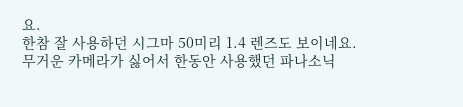요.
한참 잘 사용하던 시그마 50미리 1.4 렌즈도 보이네요.
무거운 카메라가 싫어서 한동안 사용했던 파나소닉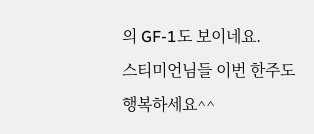의 GF-1도 보이네요.
스티미언님들 이번 한주도 행복하세요^^